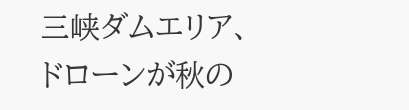三峡ダムエリア、ドローンが秋の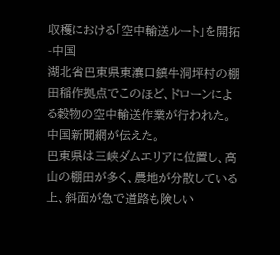収穫における「空中輸送ルート」を開拓-中国
湖北省巴東県東瀼口鎮牛洞坪村の棚田稲作拠点でこのほど、ドローンによる穀物の空中輸送作業が行われた。中国新聞網が伝えた。
巴東県は三峡ダムエリアに位置し、高山の棚田が多く、農地が分散している上、斜面が急で道路も険しい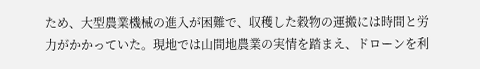ため、大型農業機械の進入が困難で、収穫した穀物の運搬には時間と労力がかかっていた。現地では山間地農業の実情を踏まえ、ドローンを利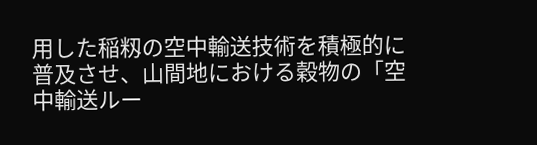用した稲籾の空中輸送技術を積極的に普及させ、山間地における穀物の「空中輸送ルー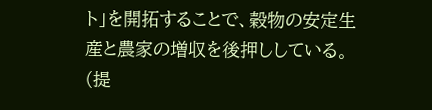ト」を開拓することで、穀物の安定生産と農家の増収を後押ししている。(提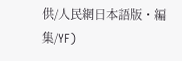供/人民網日本語版・編集/YF)